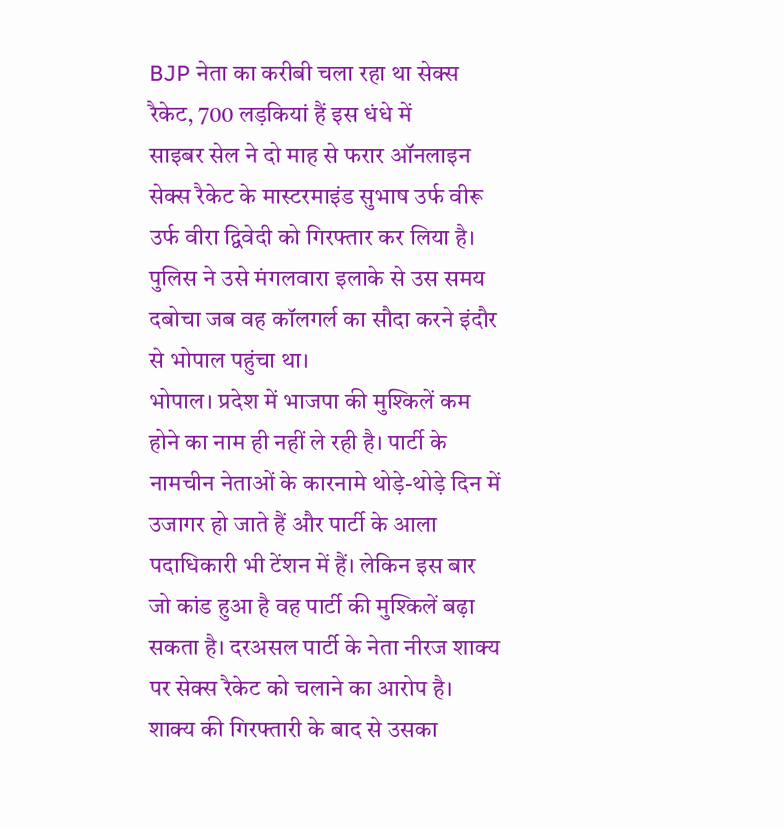BJP नेता का करीबी चला रहा था सेक्स रैकेट, 700 लड़कियां हैं इस धंधे में
साइबर सेल ने दो माह से फरार ऑनलाइन सेक्स रैकेट के मास्टरमाइंड सुभाष उर्फ वीरू उर्फ वीरा द्विवेदी को गिरफ्तार कर लिया है। पुलिस ने उसे मंगलवारा इलाके से उस समय दबोचा जब वह कॉलगर्ल का सौदा करने इंदौर से भोपाल पहुंचा था।
भोपाल। प्रदेश में भाजपा की मुश्किलें कम होने का नाम ही नहीं ले रही है। पार्टी के नामचीन नेताओं के कारनामे थोड़े-थोड़े दिन में उजागर हो जाते हैं और पार्टी के आला पदाधिकारी भी टेंशन में हैं। लेकिन इस बार जो कांड हुआ है वह पार्टी की मुश्किलें बढ़ा सकता है। दरअसल पार्टी के नेता नीरज शाक्य पर सेक्स रैकेट को चलाने का आरोप है। शाक्य की गिरफ्तारी के बाद से उसका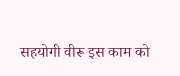सहयोगी वीरू इस काम को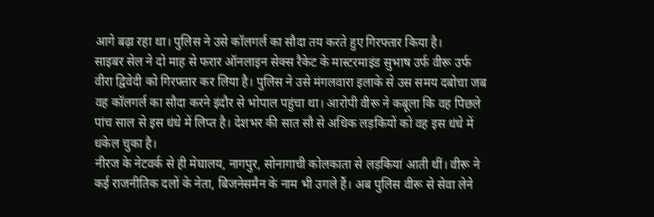आगे बढ़ा रहा था। पुलिस ने उसे कॉलगर्ल का सौदा तय करते हुए गिरफ्तार किया है।
साइबर सेल ने दो माह से फरार ऑनलाइन सेक्स रैकेट के मास्टरमाइंड सुभाष उर्फ वीरू उर्फ वीरा द्विवेदी को गिरफ्तार कर लिया है। पुलिस ने उसे मंगलवारा इलाके से उस समय दबोचा जब वह कॉलगर्ल का सौदा करने इंदौर से भोपाल पहुंचा था। आरोपी वीरू ने कबूला कि वह पिछले पांच साल से इस धंधे में लिप्त है। देशभर की सात सौ से अधिक लड़कियों को वह इस धंधे में धकेल चुका है।
नीरज के नेटवर्क से ही मेघालय, नागपुर, सोनागाची कोलकाता से लड़कियां आती थीं। वीरू ने कई राजनीतिक दलों के नेता, बिजनेसमैन के नाम भी उगले हैं। अब पुलिस वीरू से सेवा लेने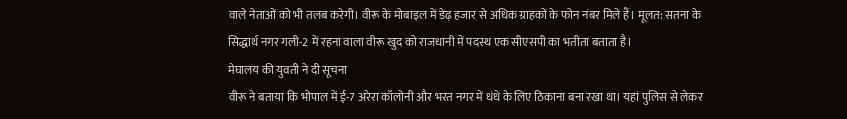वाले नेताओं को भी तलब करेगी। वीरू के मोबाइल में डेढ़ हजार से अधिक ग्राहकों के फोन नंबर मिले हैं। मूलत: सतना के सिद्धार्थ नगर गली-2 में रहना वाला वीरू खुद को राजधानी में पदस्थ एक सीएसपी का भतीता बताता है।
मेघालय की युवती ने दी सूचना
वीरू ने बताया कि भोपाल में ई-7 अरेरा कॉलोनी और भरत नगर में धंधे के लिए ठिकाना बना रखा था। यहां पुलिस से लेकर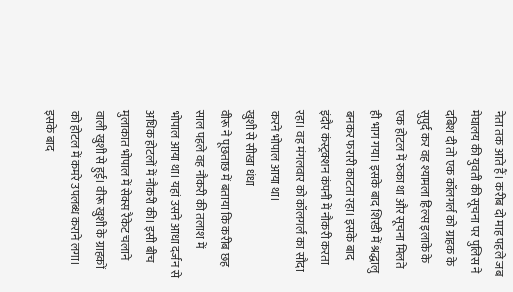नेता तक आते हैं। करीब दो माह पहले जब मेघालय की युवती की सूचना पर पुलिस ने दबिश दी तो एक कॉलगर्ल को ग्राहक के सुपुर्द कर वह श्यामला हिल्स इलाके के एक होटल में रुका था और सूचना मिलते ही भाग गया। इसके बाद शिरडी में श्रद्धालु बनकर फरारी काटता रहा। इसके बाद इंदौर कंस्ट्रक्शन कंपनी में नौकरी करता रहा। वह मंगलवार को कॉलगर्ल का सौदा करने भोपाल आया था।
खुशी से सीखा धंधा
वीरू ने पूछताछ में बताया कि करीब छह साल पहले वह नौकरी की तलाश में भोपाल आया था। यहां उसने आधा दर्जन से अधिक होटलों में नौकरी की। इसी बीच मुलाकात भोपाल में सेक्स रैकेट चलाने वाली खुशी से हुई। वीरू खुशी के ग्राहकों को होटल में कमरे उपलब्ध कराने लगा।
इसके बाद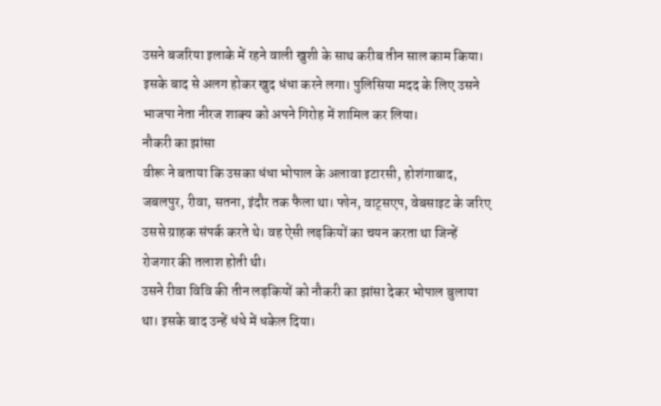उसने बजरिया इलाके में रहने वाली खुशी के साथ करीब तीन साल काम किया।
इसके बाद से अलग होकर खुद धंधा करने लगा। पुलिसिया मदद के लिए उसने भाजपा नेता नीरज शाक्य को अपने गिरोह में शामिल कर लिया।
नौकरी का झांसा
वीरू ने बताया कि उसका धंधा भोपाल के अलावा इटारसी, होशंगाबाद, जबलपुर, रीवा, सतना, इंदौर तक फैला था। फोन, वाट्सएप, वेबसाइट के जरिए उससे ग्राहक संपर्क करते थे। वह ऐसी लड़कियों का चयन करता था जिन्हें रोजगार की तलाश होती थी।
उसने रीवा विवि की तीन लड़कियों को नौकरी का झांसा देकर भोपाल बुलाया था। इसके बाद उन्हें धंधे में धकेल दिया।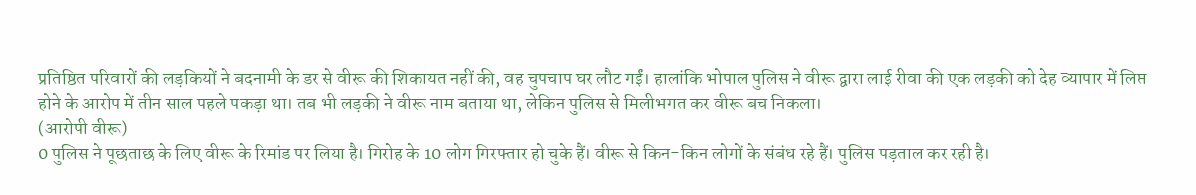प्रतिष्ठित परिवारों की लड़कियों ने बदनामी के डर से वीरू की शिकायत नहीं की, वह चुपचाप घर लौट गईं। हालांकि भोपाल पुलिस ने वीरू द्वारा लाई रीवा की एक लड़की को देह व्यापार में लिप्त होने के आरोप में तीन साल पहले पकड़ा था। तब भी लड़की ने वीरू नाम बताया था, लेकिन पुलिस से मिलीभगत कर वीरू बच निकला।
(आरोपी वीरू)
0 पुलिस ने पूछताछ के लिए वीरू के रिमांड पर लिया है। गिरोह के 10 लोग गिरफ्तार हो चुके हैं। वीरू से किन-किन लोगों के संबंध रहे हैं। पुलिस पड़ताल कर रही है।